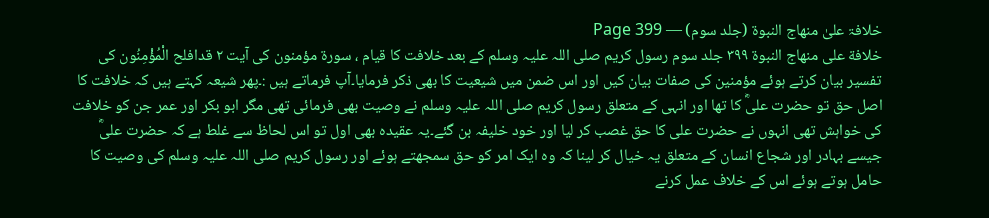خلافۃ علیٰ منھاج النبوۃ (جلد سوم) — Page 399
خلافة على منهاج النبوة ۳۹۹ جلد سوم رسول کریم صلی اللہ علیہ وسلم کے بعد خلافت کا قیام ، سورۃ مؤمنون کی آیت ۲ قدافلح الْمُؤْمِنُون کی تفسیر بیان کرتے ہوئے مؤمنین کی صفات بیان کیں اور اس ضمن میں شیعیت کا بھی ذکر فرمایا۔آپ فرماتے ہیں :۔پھر شیعہ کہتے ہیں کہ خلافت کا اصل حق تو حضرت علیؓ کا تھا اور انہی کے متعلق رسول کریم صلی اللہ علیہ وسلم نے وصیت بھی فرمائی تھی مگر ابو بکر اور عمر جن کو خلافت کی خواہش تھی انہوں نے حضرت علی کا حق غصب کر لیا اور خود خلیفہ بن گئے۔یہ عقیدہ بھی اول تو اس لحاظ سے غلط ہے کہ حضرت علیؓ جیسے بہادر اور شجاع انسان کے متعلق یہ خیال کر لینا کہ وہ ایک امر کو حق سمجھتے ہوئے اور رسول کریم صلی اللہ علیہ وسلم کی وصیت کا حامل ہوتے ہوئے اس کے خلاف عمل کرنے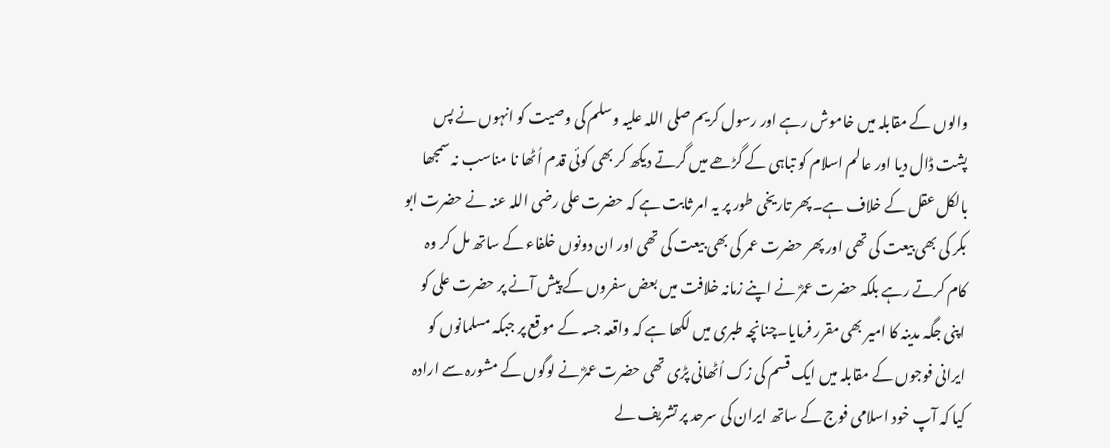والوں کے مقابلہ میں خاموش رہے اور رسول کریم صلی اللہ علیہ وسلم کی وصیت کو انہوں نے پس پشت ڈال دیا اور عالم اسلام کو تباہی کے گڑھے میں گرتے دیکھ کر بھی کوئی قدم اُٹھا نا مناسب نہ سمجھا بالکل عقل کے خلاف ہے۔پھر تاریخی طور پر یہ امر ثابت ہے کہ حضرت علی رضی اللہ عنہ نے حضرت ابو بکر کی بھی بیعت کی تھی اور پھر حضرت عمر کی بھی بیعت کی تھی اور ان دونوں خلفاء کے ساتھ مل کر وہ کام کرتے رہے بلکہ حضرت عمرؓ نے اپنے زمانہ خلافت میں بعض سفروں کے پیش آنے پر حضرت علی کو اپنی جگہ مدینہ کا امیر بھی مقرر فرمایا۔چنانچہ طبری میں لکھا ہے کہ واقعہ جسہ کے موقع پر جبکہ مسلمانوں کو ایرانی فوجوں کے مقابلہ میں ایک قسم کی زک اُٹھانی پڑی تھی حضرت عمرؓ نے لوگوں کے مشورہ سے ارادہ کیا کہ آپ خود اسلامی فوج کے ساتھ ایران کی سرحد پر تشریف لے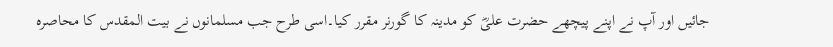جائیں اور آپ نے اپنے پیچھے حضرت علیؓ کو مدینہ کا گورنر مقرر کیا۔اسی طرح جب مسلمانوں نے بیت المقدس کا محاصرہ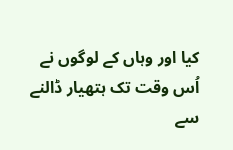کیا اور وہاں کے لوگوں نے اُس وقت تک ہتھیار ڈالنے سے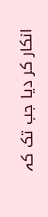انکار کر دیا جب تک کہ